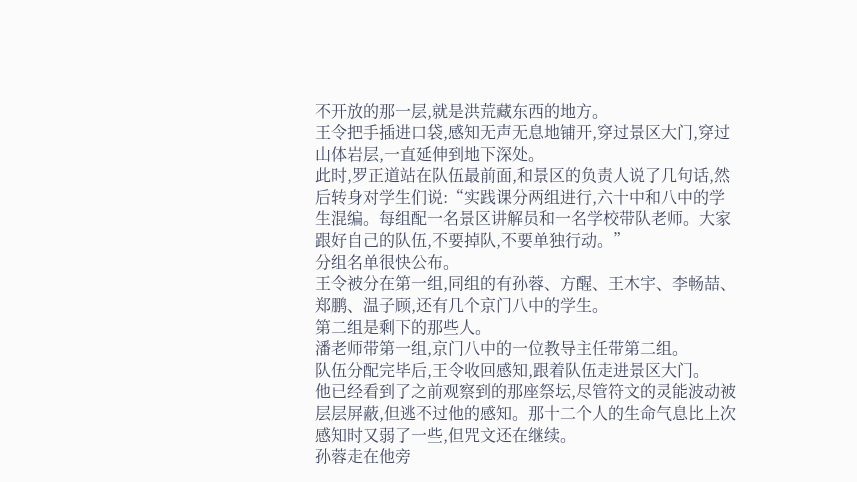不开放的那一层,就是洪荒藏东西的地方。
王令把手插进口袋,感知无声无息地铺开,穿过景区大门,穿过山体岩层,一直延伸到地下深处。
此时,罗正道站在队伍最前面,和景区的负责人说了几句话,然后转身对学生们说:“实践课分两组进行,六十中和八中的学生混编。每组配一名景区讲解员和一名学校带队老师。大家跟好自己的队伍,不要掉队,不要单独行动。”
分组名单很快公布。
王令被分在第一组,同组的有孙蓉、方醒、王木宇、李畅喆、郑鹏、温子顾,还有几个京门八中的学生。
第二组是剩下的那些人。
潘老师带第一组,京门八中的一位教导主任带第二组。
队伍分配完毕后,王令收回感知,跟着队伍走进景区大门。
他已经看到了之前观察到的那座祭坛,尽管符文的灵能波动被层层屏蔽,但逃不过他的感知。那十二个人的生命气息比上次感知时又弱了一些,但咒文还在继续。
孙蓉走在他旁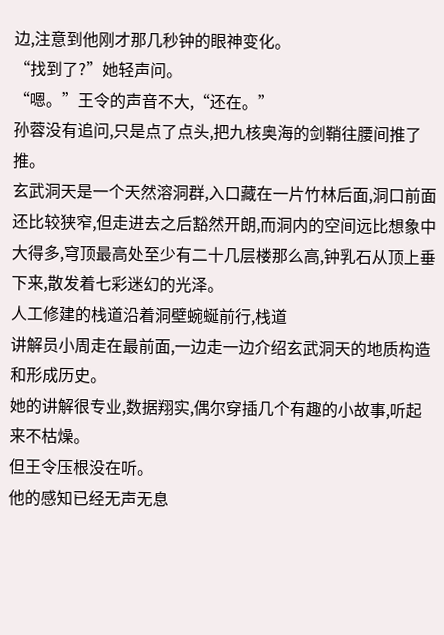边,注意到他刚才那几秒钟的眼神变化。
“找到了?”她轻声问。
“嗯。”王令的声音不大,“还在。”
孙蓉没有追问,只是点了点头,把九核奥海的剑鞘往腰间推了推。
玄武洞天是一个天然溶洞群,入口藏在一片竹林后面,洞口前面还比较狭窄,但走进去之后豁然开朗,而洞内的空间远比想象中大得多,穹顶最高处至少有二十几层楼那么高,钟乳石从顶上垂下来,散发着七彩迷幻的光泽。
人工修建的栈道沿着洞壁蜿蜒前行,栈道
讲解员小周走在最前面,一边走一边介绍玄武洞天的地质构造和形成历史。
她的讲解很专业,数据翔实,偶尔穿插几个有趣的小故事,听起来不枯燥。
但王令压根没在听。
他的感知已经无声无息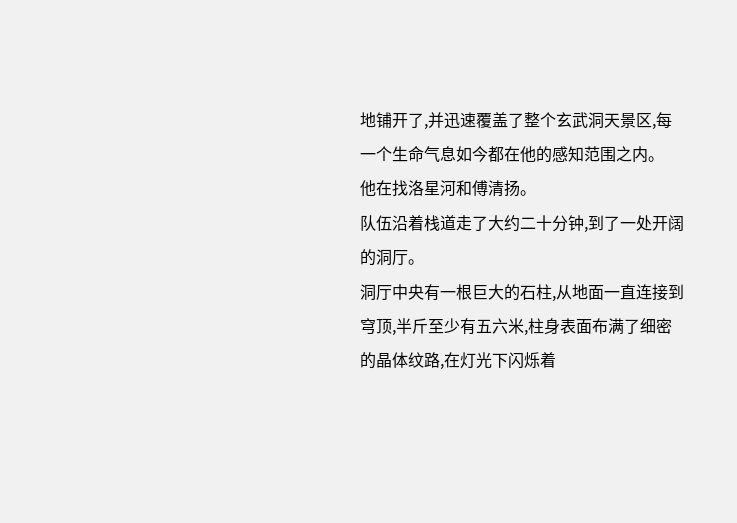地铺开了,并迅速覆盖了整个玄武洞天景区,每一个生命气息如今都在他的感知范围之内。
他在找洛星河和傅清扬。
队伍沿着栈道走了大约二十分钟,到了一处开阔的洞厅。
洞厅中央有一根巨大的石柱,从地面一直连接到穹顶,半斤至少有五六米,柱身表面布满了细密的晶体纹路,在灯光下闪烁着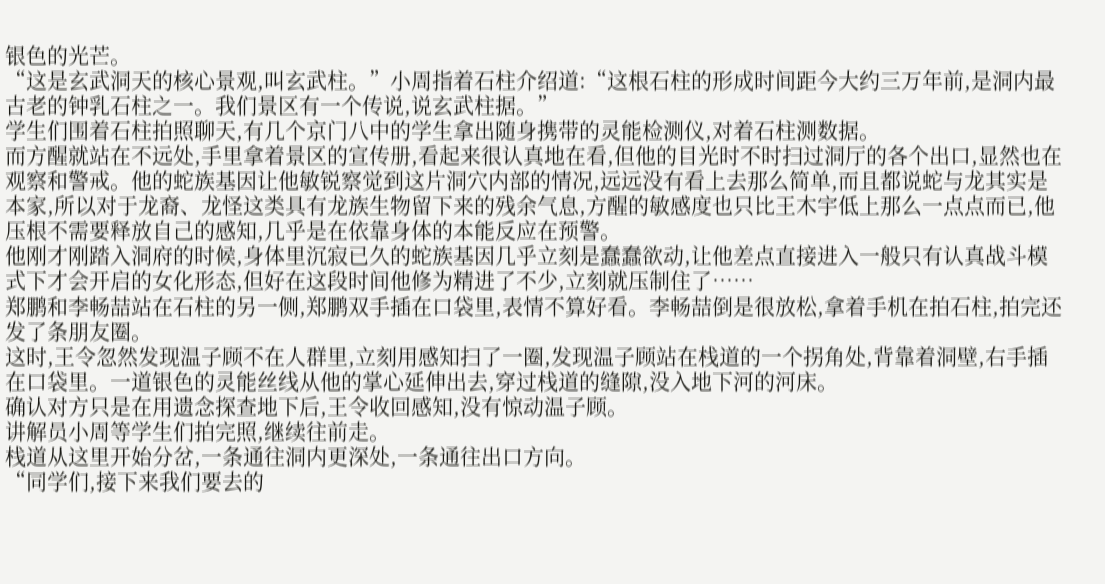银色的光芒。
“这是玄武洞天的核心景观,叫玄武柱。”小周指着石柱介绍道:“这根石柱的形成时间距今大约三万年前,是洞内最古老的钟乳石柱之一。我们景区有一个传说,说玄武柱据。”
学生们围着石柱拍照聊天,有几个京门八中的学生拿出随身携带的灵能检测仪,对着石柱测数据。
而方醒就站在不远处,手里拿着景区的宣传册,看起来很认真地在看,但他的目光时不时扫过洞厅的各个出口,显然也在观察和警戒。他的蛇族基因让他敏锐察觉到这片洞穴内部的情况,远远没有看上去那么简单,而且都说蛇与龙其实是本家,所以对于龙裔、龙怪这类具有龙族生物留下来的残余气息,方醒的敏感度也只比王木宇低上那么一点点而已,他压根不需要释放自己的感知,几乎是在依靠身体的本能反应在预警。
他刚才刚踏入洞府的时候,身体里沉寂已久的蛇族基因几乎立刻是蠢蠢欲动,让他差点直接进入一般只有认真战斗模式下才会开启的女化形态,但好在这段时间他修为精进了不少,立刻就压制住了……
郑鹏和李畅喆站在石柱的另一侧,郑鹏双手插在口袋里,表情不算好看。李畅喆倒是很放松,拿着手机在拍石柱,拍完还发了条朋友圈。
这时,王令忽然发现温子顾不在人群里,立刻用感知扫了一圈,发现温子顾站在栈道的一个拐角处,背靠着洞壁,右手插在口袋里。一道银色的灵能丝线从他的掌心延伸出去,穿过栈道的缝隙,没入地下河的河床。
确认对方只是在用遗念探查地下后,王令收回感知,没有惊动温子顾。
讲解员小周等学生们拍完照,继续往前走。
栈道从这里开始分岔,一条通往洞内更深处,一条通往出口方向。
“同学们,接下来我们要去的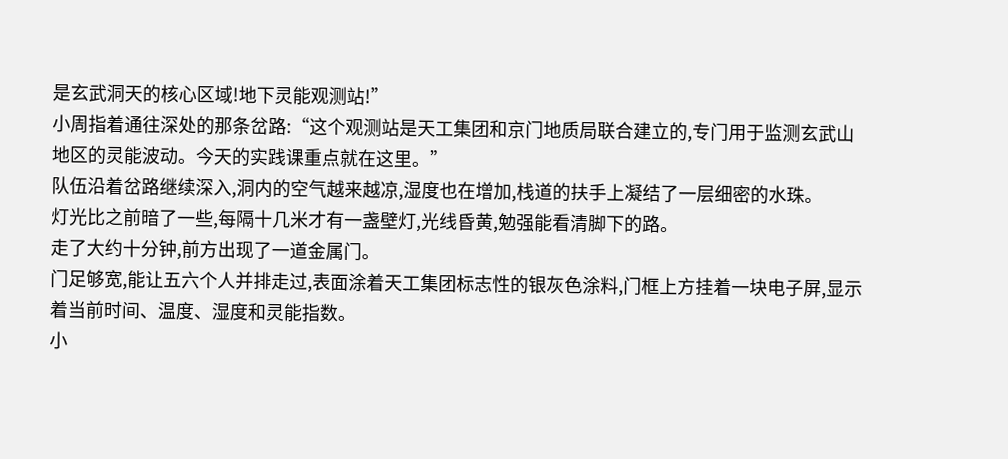是玄武洞天的核心区域!地下灵能观测站!”
小周指着通往深处的那条岔路:“这个观测站是天工集团和京门地质局联合建立的,专门用于监测玄武山地区的灵能波动。今天的实践课重点就在这里。”
队伍沿着岔路继续深入,洞内的空气越来越凉,湿度也在增加,栈道的扶手上凝结了一层细密的水珠。
灯光比之前暗了一些,每隔十几米才有一盏壁灯,光线昏黄,勉强能看清脚下的路。
走了大约十分钟,前方出现了一道金属门。
门足够宽,能让五六个人并排走过,表面涂着天工集团标志性的银灰色涂料,门框上方挂着一块电子屏,显示着当前时间、温度、湿度和灵能指数。
小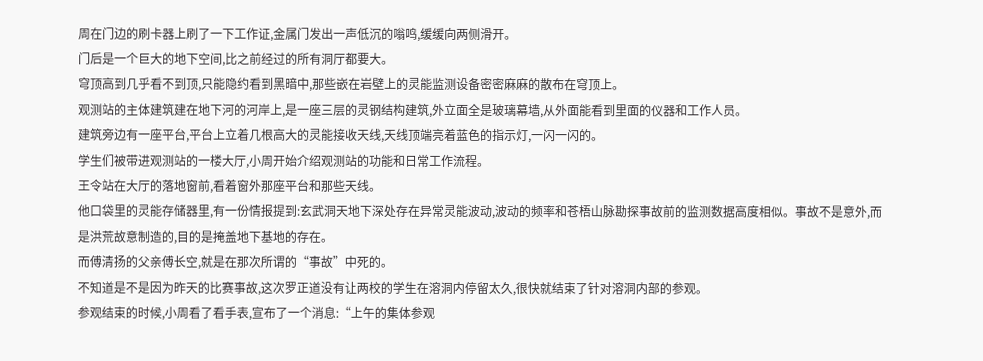周在门边的刷卡器上刷了一下工作证,金属门发出一声低沉的嗡鸣,缓缓向两侧滑开。
门后是一个巨大的地下空间,比之前经过的所有洞厅都要大。
穹顶高到几乎看不到顶,只能隐约看到黑暗中,那些嵌在岩壁上的灵能监测设备密密麻麻的散布在穹顶上。
观测站的主体建筑建在地下河的河岸上,是一座三层的灵钢结构建筑,外立面全是玻璃幕墙,从外面能看到里面的仪器和工作人员。
建筑旁边有一座平台,平台上立着几根高大的灵能接收天线,天线顶端亮着蓝色的指示灯,一闪一闪的。
学生们被带进观测站的一楼大厅,小周开始介绍观测站的功能和日常工作流程。
王令站在大厅的落地窗前,看着窗外那座平台和那些天线。
他口袋里的灵能存储器里,有一份情报提到:玄武洞天地下深处存在异常灵能波动,波动的频率和苍梧山脉勘探事故前的监测数据高度相似。事故不是意外,而是洪荒故意制造的,目的是掩盖地下基地的存在。
而傅清扬的父亲傅长空,就是在那次所谓的“事故”中死的。
不知道是不是因为昨天的比赛事故,这次罗正道没有让两校的学生在溶洞内停留太久,很快就结束了针对溶洞内部的参观。
参观结束的时候,小周看了看手表,宣布了一个消息:“上午的集体参观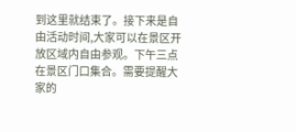到这里就结束了。接下来是自由活动时间,大家可以在景区开放区域内自由参观。下午三点在景区门口集合。需要提醒大家的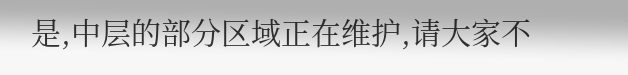是,中层的部分区域正在维护,请大家不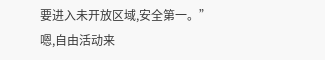要进入未开放区域,安全第一。”
嗯,自由活动来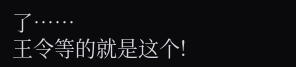了……
王令等的就是这个!